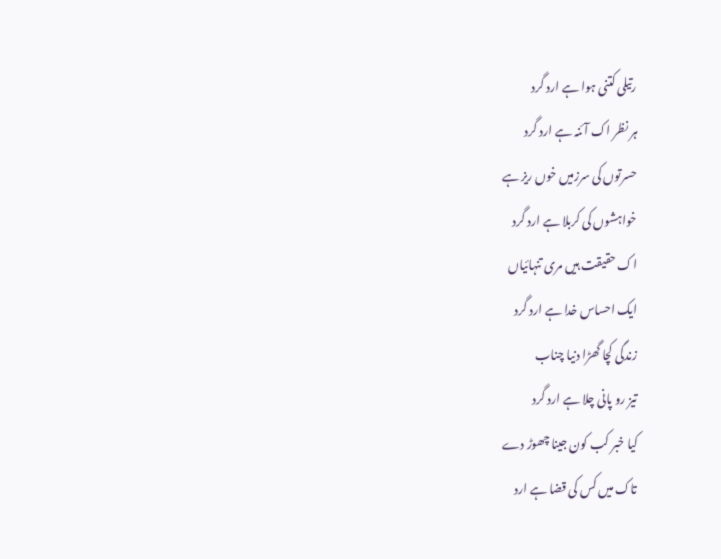رتیلی کتنی ہوا ہے ارد گرد
ہر نظر اک آئنہ ہے ارد گرد
حسرتوں کی سرزمیں خوں ریز ہے
خواہشوں کی کربلا ہے ارد گرد
اک حقیقت ہیں مری تنہائیاں
ایک احساس خدا ہے ارد گرد
زندگی کچا گھڑا دنیا چناب
تیز رو پانی چلا ہے ارد گرد
کیا خبر کب کون جینا چھوڑ دے
تاک میں کس کی قضا ہے ارد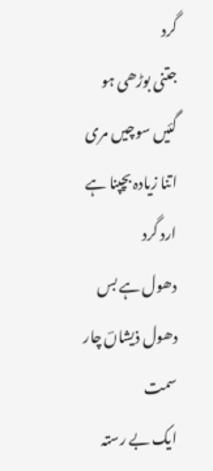گرد
جتنی بوڑھی ہو گئیں سوچیں مری
اتنا زیادہ بچپنا ہے ارد گرد
دھول ہے بس دھول ذیشاںؔ چار سمت
ایک بے رستہ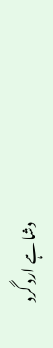دشا ہے ارد گرد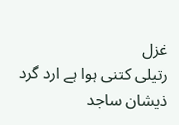غزل
رتیلی کتنی ہوا ہے ارد گرد
ذیشان ساجد